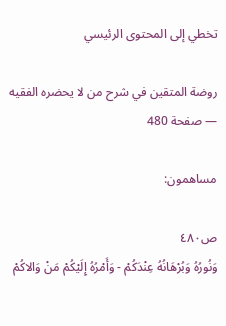تخطي إلى المحتوى الرئيسي

روضة المتقين في شرح من لا يحضره الفقيه — صفحة 480

مساهمون:

ص٤٨٠
وَنُورُهُ وَبُرْهَانُهُ عِنْدَكُمْ - وَأَمْرُهُ إِلَيْكُمْ مَنْ وَالاكُمْ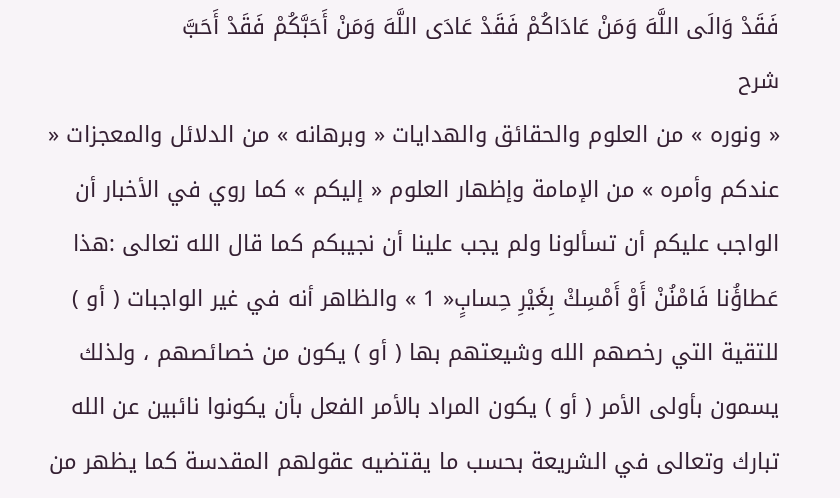فَقَدْ وَالَى اللَّهَ وَمَنْ عَادَاكُمْ فَقَدْ عَادَى اللَّهَ وَمَنْ أَحَبَّكُمْ فَقَدْ أَحَبَّ
شرح
« ونوره » من العلوم والحقائق والهدايات « وبرهانه » من الدلائل والمعجزات « عندكم وأمره » من الإمامة وإظهار العلوم « إليكم » كما روي في الأخبار أن الواجب عليكم أن تسألونا ولم يجب علينا أن نجيبكم كما قال الله تعالى :هذا عَطاؤُنا فَامْنُنْ أَوْ أَمْسِكْ بِغَيْرِ حِسابٍ« 1 » والظاهر أنه في غير الواجبات ( أو ) للتقية التي رخصهم الله وشيعتهم بها ( أو ) يكون من خصائصهم ، ولذلك يسمون بأولى الأمر ( أو ) يكون المراد بالأمر الفعل بأن يكونوا نائبين عن الله تبارك وتعالى في الشريعة بحسب ما يقتضيه عقولهم المقدسة كما يظهر من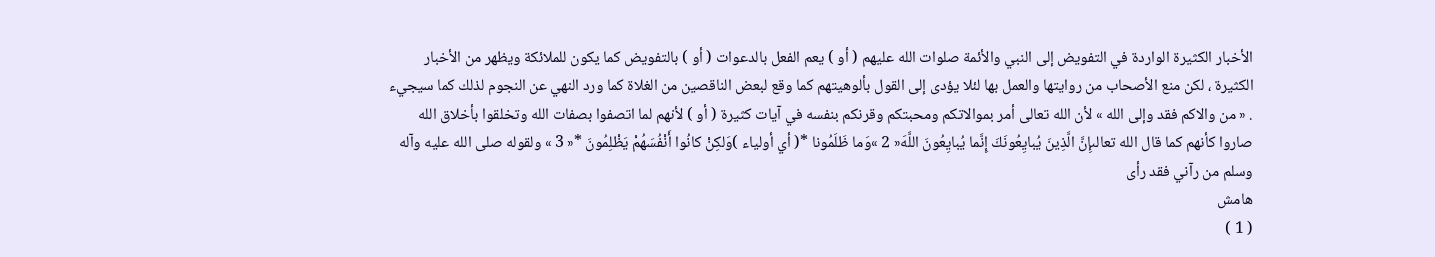الأخبار الكثيرة الواردة في التفويض إلى النبي والأئمة صلوات الله عليهم ( أو ) يعم الفعل بالدعوات ( أو ) بالتفويض كما يكون للملائكة ويظهر من الأخبار الكثيرة ، لكن منع الأصحاب من روايتها والعمل بها لئلا يؤدى إلى القول بألوهيتهم كما وقع لبعض الناقصين من الغلاة كما ورد النهي عن النجوم لذلك كما سيجيء . « من والاكم فقد وإلى الله » لأن الله تعالى أمر بموالاتكم ومحبتكم وقرنكم بنفسه في آيات كثيرة ( أو ) لأنهم لما اتصفوا بصفات الله وتخلقوا بأخلاق الله صاروا كأنهم كما قال الله تعالىإِنَّ الَّذِينَ يُبايِعُونَكَ إِنَّما يُبايِعُونَ اللَّهَ« 2 »وَما ظَلَمُونا *( أي أولياء )وَلكِنْ كانُوا أَنْفُسَهُمْ يَظْلِمُونَ *« 3 » ولقوله صلى الله عليه وآله وسلم من رآني فقد رأى
هامش
( 1 )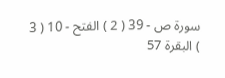سورة ص - 39 ( 2 ) الفتح - 10 ( 3 ) البقرة 57